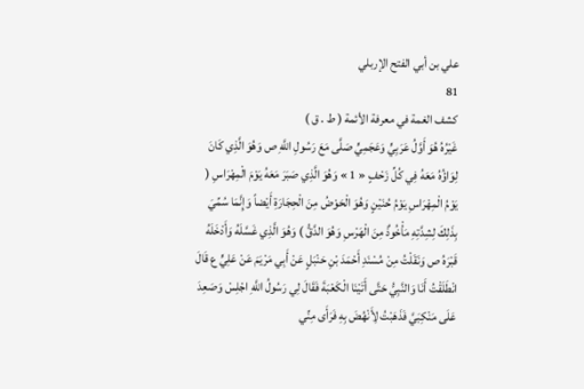علي بن أبي الفتح الإربلي
81
كشف الغمة في معرفة الأئمة ( ط . ق )
غَيْرُهُ هُوَ أَوَّلُ عَرَبِيٍّ وَعَجَمِيٍّ صَلَّى مَعَ رَسُولِ اللَّهِ ص وَهُوَ الَّذِي كَانَ لِوَاؤُهُ مَعَهُ فِي كُلِّ زَحْفٍ « 1 » وَهُوَ الَّذِي صَبَرَ مَعَهُ يَوْمَ الْمِهْرَاسِ ( يَوْمُ الْمِهْرَاسِ يَوْمُ حُنَيْنٍ وَهُوَ الْحَوْضُ مِنَ الْحِجَارَةِ أَيْضاً وَإِنَّمَا سُمِّيَ بِذَلِكَ لِشِدَّتِهِ مَأْخُوذٌ مِنَ الْهَرْسِ وَهُوَ الدَّقُّ ) وَهُوَ الَّذِي غَسَّلَهُ وَأَدْخَلَهُ قَبْرَهُ ص وَنَقَلْتُ مِنْ مُسْنَدِ أَحْمَدَ بْنِ حَنْبَلٍ عَنْ أَبِي مَرْيَمَ عَنْ عَلِيٍّ ع قَالَ انْطَلَقْتُ أَنَا وَالنَّبِيُّ حَتَّى أَتَيْنَا الْكَعْبَةَ فَقَالَ لِي رَسُولُ اللَّهِ اجْلِسْ وَصَعِدَ عَلَى مَنْكِبَيَّ فَذَهَبْتُ لِأَنْهُضَ بِهِ فَرَأَى مِنِّي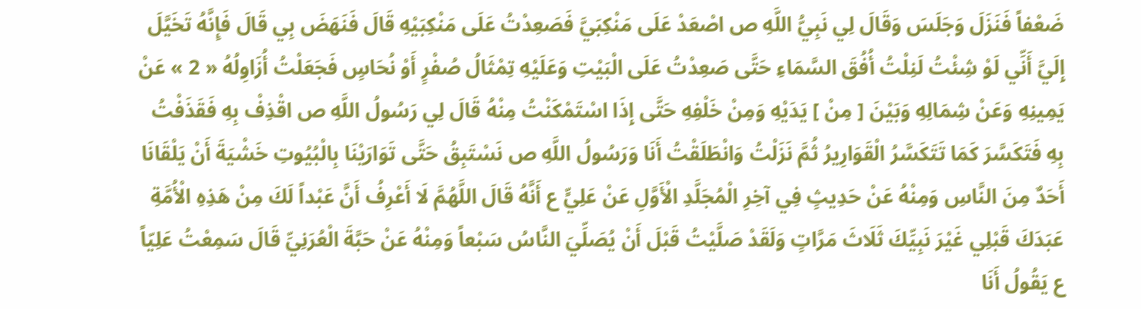ضَعْفاً فَنَزَلَ وَجَلَسَ وَقَالَ لِي نَبِيُّ اللَّهِ ص اصْعَدْ عَلَى مَنْكِبَيَّ فَصَعِدْتُ عَلَى مَنْكِبَيْهِ قَالَ فَنَهَضَ بِي قَالَ فَإِنَّهُ تَخَيَّلَ إِلَيَّ أَنِّي لَوْ شِئْتُ لَنِلْتُ أُفُقَ السَّمَاءِ حَتَّى صَعِدْتُ عَلَى الْبَيْتِ وَعَلَيْهِ تِمْثَالُ صُفْرٍ أَوْ نُحَاسٍ فَجَعَلْتُ أُزَاوِلُهُ « 2 » عَنْ يَمِينِهِ وَعَنْ شِمَالِهِ وَبَيْنَ [ مِنْ ] يَدَيْهِ وَمِنْ خَلْفِهِ حَتَّى إِذَا اسْتَمْكَنْتُ مِنْهُ قَالَ لِي رَسُولُ اللَّهِ ص اقْذِفْ بِهِ فَقَذَفْتُ بِهِ فَتَكَسَّرَ كَمَا تَتَكَسَّرُ الْقَوَارِيرُ ثُمَّ نَزَلْتُ وَانْطَلَقْتُ أَنَا وَرَسُولُ اللَّهِ ص نَسْتَبِقُ حَتَّى تَوَارَيْنَا بِالْبُيُوتِ خَشْيَةَ أَنْ يَلْقَانَا أَحَدٌ مِنَ النَّاسِ وَمِنْهُ عَنْ حَدِيثٍ فِي آخِرِ الْمُجَلَّدِ الْأَوَّلِ عَنْ عَلِيٍّ ع أَنَّهُ قَالَ اللَّهُمَّ لَا أَعْرِفُ أَنَّ عَبْداً لَكَ مِنْ هَذِهِ الْأُمَّةِ عَبَدَكَ قَبْلِي غَيْرَ نَبِيِّكَ ثَلَاثَ مَرَّاتٍ وَلَقَدْ صَلَّيْتُ قَبْلَ أَنْ يُصَلِّيَ النَّاسُ سَبْعاً وَمِنْهُ عَنْ حَبَّةَ الْعُرَنِيِّ قَالَ سَمِعْتُ عَلِيّاً ع يَقُولُ أَنَا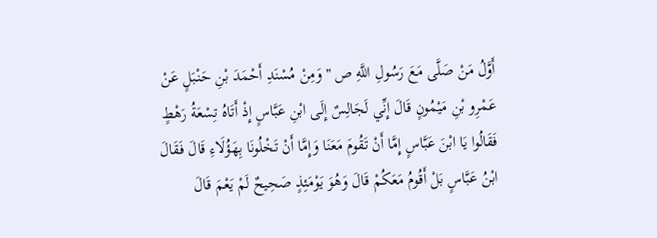أَوَّلُ مَنْ صَلَّى مَعَ رَسُولِ اللَّهِ ص " وَمِنْ مُسْنَدِ أَحْمَدَ بْنِ حَنْبَلٍ عَنْ عَمْرِو بْنِ مَيْمُونٍ قَالَ إِنِّي لَجَالِسٌ إِلَى ابْنِ عَبَّاسٍ إِذْ أَتَاهُ تِسْعَةُ رَهْطٍ فَقَالُوا يَا ابْنَ عَبَّاسٍ إِمَّا أَنْ تَقُومَ مَعَنَا وَإِمَّا أَنْ تَخْلُونَا بِهَؤُلَاءِ قَالَ فَقَالَ ابْنُ عَبَّاسٍ بَلْ أَقُومُ مَعَكُمْ قَالَ وَهُوَ يَوْمَئِذٍ صَحِيحٌ لَمْ يَعْمَ قَالَ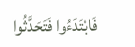فَابْتَدَءُوا فَتَحَدَّثُوا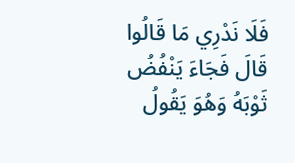فَلَا نَدْرِي مَا قَالُوا قَالَ فَجَاءَ يَنْفُضُ ثَوْبَهُ وَهُوَ يَقُولُ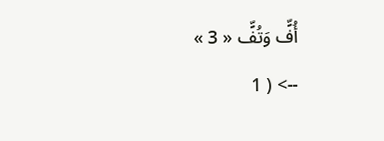أُفٍّ وَتُفٍّ « 3 »
--> ( 1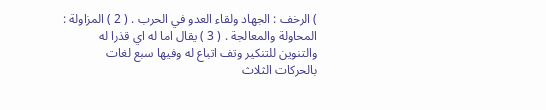) الرخف : الجهاد ولقاء العدو في الحرب . ( 2 ) المزاولة : المحاولة والمعالجة . ( 3 ) يقال اما له اي قذرا له والتنوين للتنكير وتف اتباع له وفيها سبع لغات بالحركات الثلاث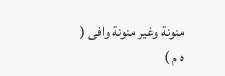منونة وغير منونة وافى ( ه م )